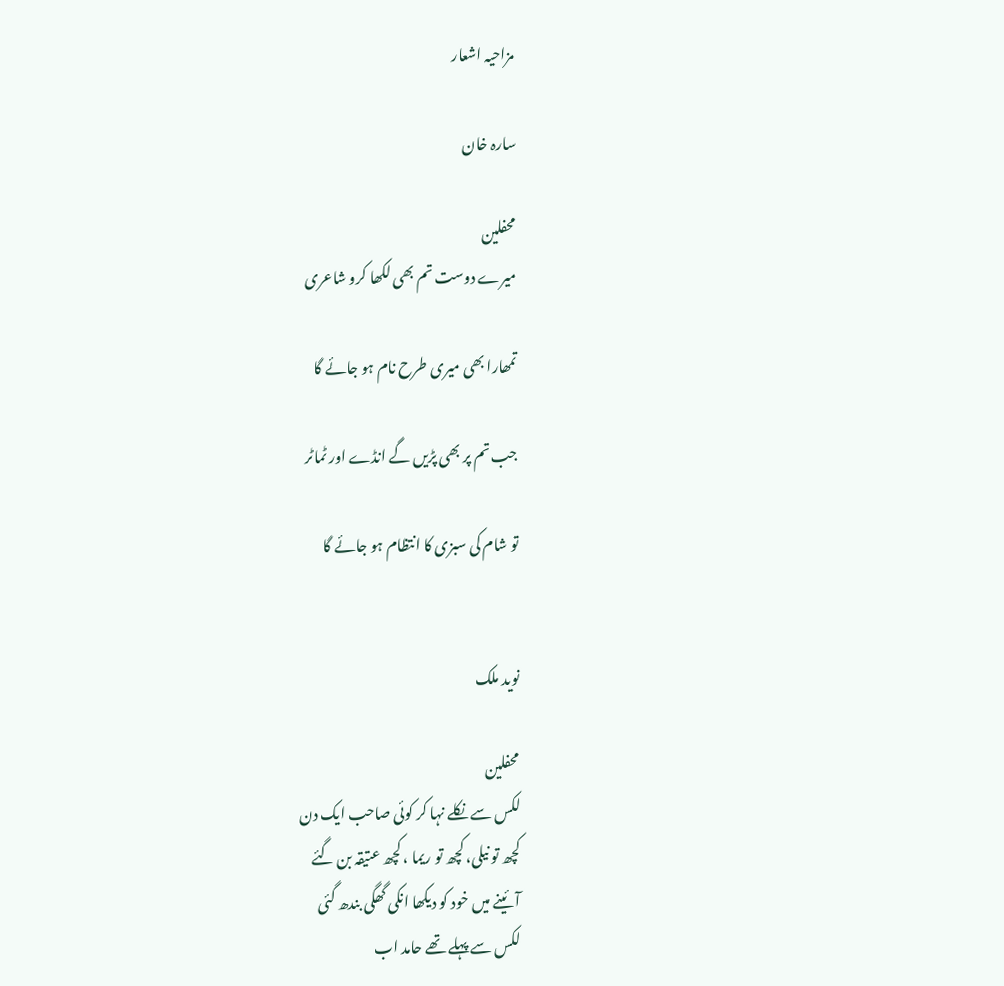مزاحیہ اشعار

سارہ خان

محفلین
میرے دوست تم بھی لکھا کرو شاعری

تمھارا بھی میری طرح نام ہو جائے گا

جب تم پر بھی پڑیں گے انڈے اور ٹماٹر

تو شام کی سبزی کا انتظام ہو جائے گا


نوید ملک

محفلین
لکس سے نکلے نہا کر کوئی صاحب ایک دن
کچھ تو نیلی، کچھ تو ریما ، کچھ عتیقہ بن گئے
آئینے میں خود کو دیکھا انکی گھگی بندھ گئی
لکس سے پہلے تھے حامد اب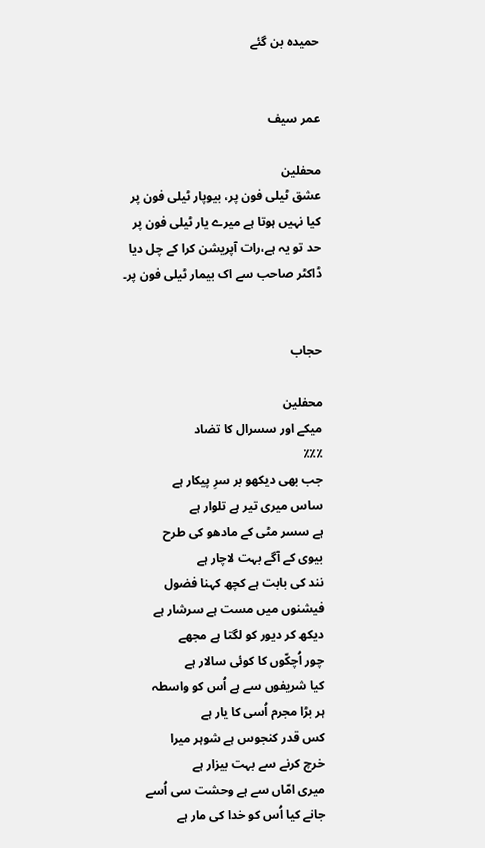حمیدہ بن گئے


عمر سیف

محفلین
عشق ٹیلی فون پر، بیوپار ٹیلی فون پر
کیا نہیں ہوتا ہے میرے یار ٹیلی فون پر
حد تو یہ ہے،رات آپریشن کرا کے چل دیا
ڈاکٹر صاحب سے اک بیمار ٹیلی فون پر۔


حجاب

محفلین
میکے اور سسرال کا تضاد
٪٪٪
جب بھی دیکھو بر سرِ پیکار ہے
ساس میری تیر ہے تلوار ہے
ہے سسر مٹی کے مادھو کی طرح
بیوی کے آگے بہت لاچار ہے
نند کی بابت ہے کچھ کہنا فضول
فیشنوں میں مست ہے سرشار ہے
دیکھ کر دیور کو لگتا ہے مجھے
چور اُچکّوں کا کوئی سالار ہے
کیا شریفوں سے ہے اُس کو واسطہ
ہر بڑا مجرم اُسی کا یار ہے
کس قدر کنجوس ہے شوہر میرا
خرچ کرنے سے بہت بیزار ہے
میری امّاں سے ہے وحشت سی اُسے
جانے کیا اُس کو خدا کی مار ہے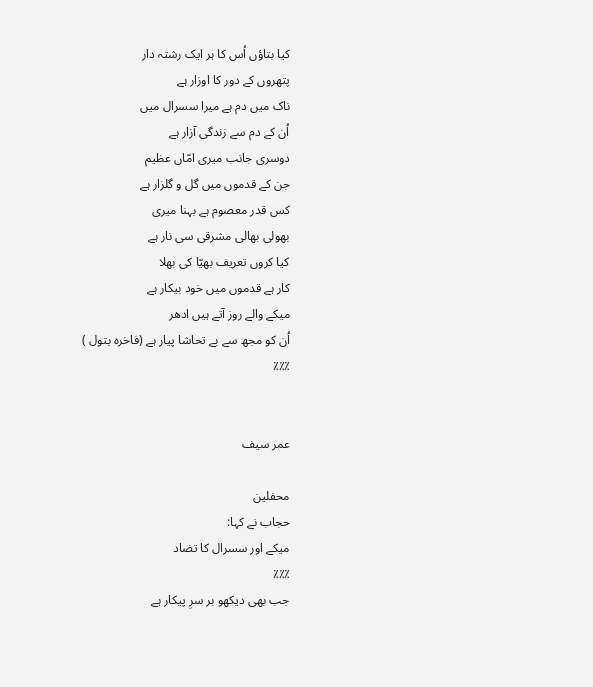کیا بتاؤں اُس کا ہر ایک رشتہ دار
پتھروں کے دور کا اوزار ہے
ناک میں دم ہے میرا سسرال میں
اُن کے دم سے زندگی آزار ہے
دوسری جانب میری امّاں عظیم
جن کے قدموں میں گل و گلزار ہے
کس قدر معصوم ہے بہنا میری
بھولی بھالی مشرقی سی نار ہے
کیا کروں تعریف بھیّا کی بھلا
کار ہے قدموں میں خود بیکار ہے
میکے والے روز آتے ہیں ادھر
اُن کو مجھ سے بے تحاشا پیار ہے (فاخرہ بتول )
٪٪٪


عمر سیف

محفلین
حجاب نے کہا:
میکے اور سسرال کا تضاد
٪٪٪
جب بھی دیکھو بر سرِ پیکار ہے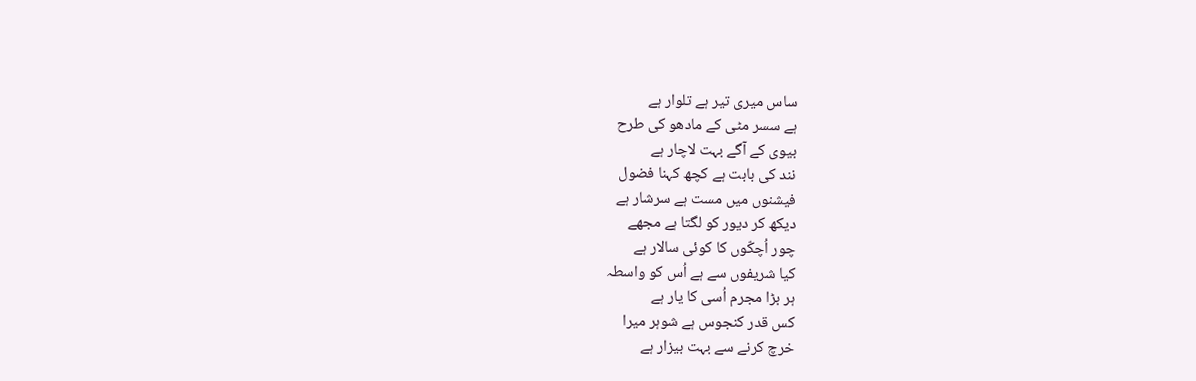ساس میری تیر ہے تلوار ہے
ہے سسر مٹی کے مادھو کی طرح
بیوی کے آگے بہت لاچار ہے
نند کی بابت ہے کچھ کہنا فضول
فیشنوں میں مست ہے سرشار ہے
دیکھ کر دیور کو لگتا ہے مجھے
چور اُچکّوں کا کوئی سالار ہے
کیا شریفوں سے ہے اُس کو واسطہ
ہر بڑا مجرم اُسی کا یار ہے
کس قدر کنجوس ہے شوہر میرا
خرچ کرنے سے بہت بیزار ہے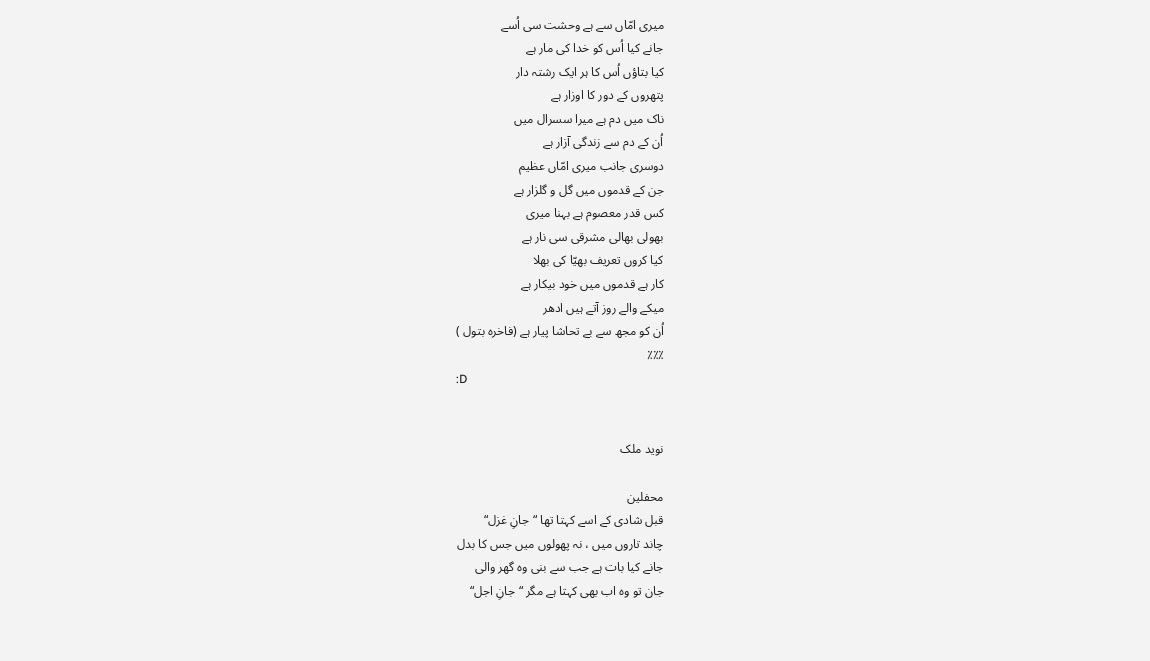میری امّاں سے ہے وحشت سی اُسے
جانے کیا اُس کو خدا کی مار ہے
کیا بتاؤں اُس کا ہر ایک رشتہ دار
پتھروں کے دور کا اوزار ہے
ناک میں دم ہے میرا سسرال میں
اُن کے دم سے زندگی آزار ہے
دوسری جانب میری امّاں عظیم
جن کے قدموں میں گل و گلزار ہے
کس قدر معصوم ہے بہنا میری
بھولی بھالی مشرقی سی نار ہے
کیا کروں تعریف بھیّا کی بھلا
کار ہے قدموں میں خود بیکار ہے
میکے والے روز آتے ہیں ادھر
اُن کو مجھ سے بے تحاشا پیار ہے (فاخرہ بتول )
٪٪٪
:D


نوید ملک

محفلین
قبل شادی کے اسے کہتا تھا “جانِ غزل“
چاند تاروں میں ، نہ پھولوں میں جس کا بدل
جانے کیا بات ہے جب سے بنی وہ گھر والی
جان تو وہ اب بھی کہتا ہے مگر “جانِ اجل“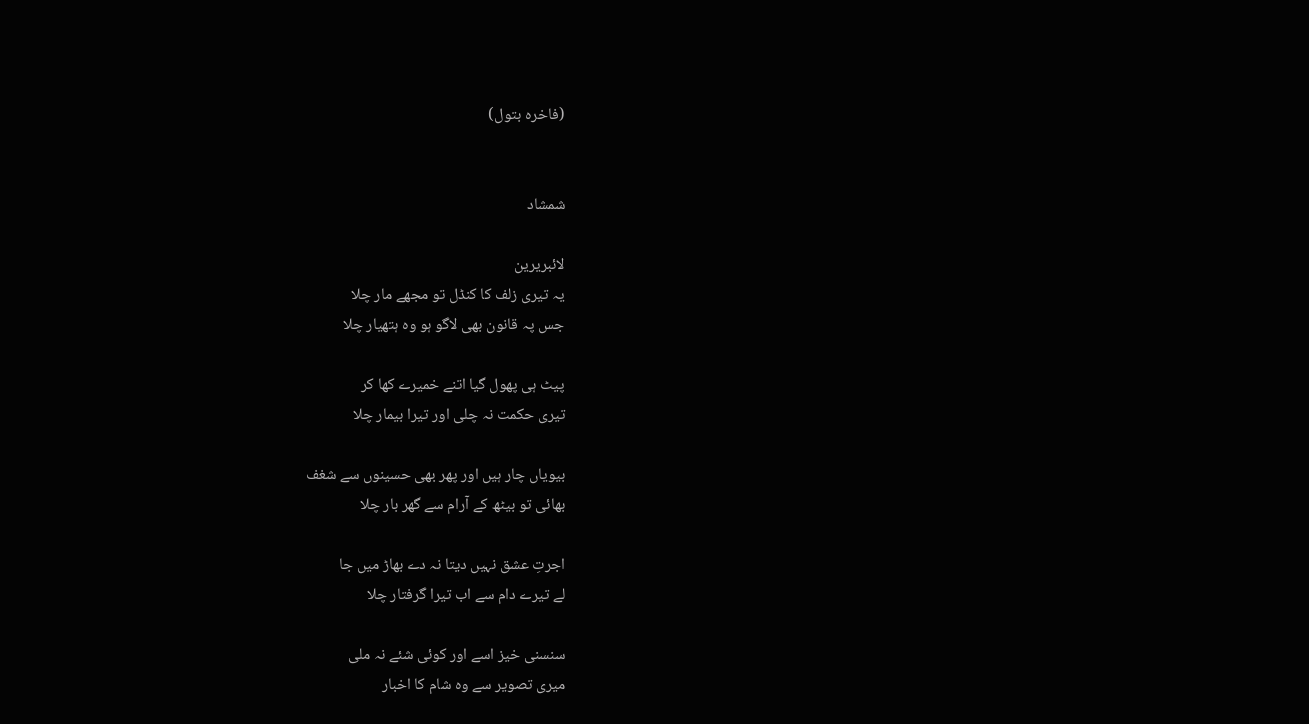(فاخرہ بتول)


شمشاد

لائبریرین
یہ تیری زلف کا کنڈل تو مجھے مار چلا
جس پہ قانون بھی لاگو ہو وہ ہتھیار چلا

پیٹ ہی پھول گیا اتنے خمیرے کھا کر
تیری حکمت نہ چلی اور تیرا بیمار چلا

بیویاں چار ہیں اور پھر بھی حسینوں سے شغف
بھائی تو بیٹھ کے آرام سے گھر بار چلا

اجرتِ عشق نہیں دیتا نہ دے بھاڑ میں جا
لے تیرے دام سے اب تیرا گرفتار چلا

سنسنی خیز اسے اور کوئی شئے نہ ملی
میری تصویر سے وہ شام کا اخبار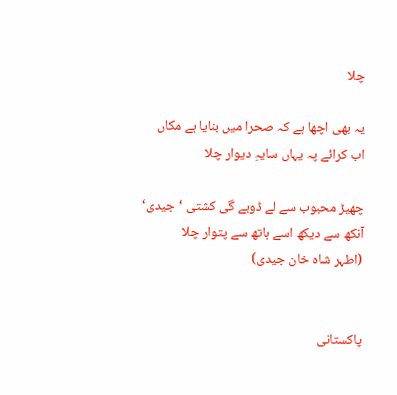چلا

یہ بھی اچھا ہے کہ صحرا میں بنایا ہے مکاں
اب کرائے پہ یہاں سایہِ دیوار چلا

چھیڑ محبوب سے لے ڈوبے گی کشتی ‘جیدی‘
آنکھ سے دیکھ اسے ہاتھ سے پتوار چلا
(اطہر شاہ خان جیدی)


پاکستانی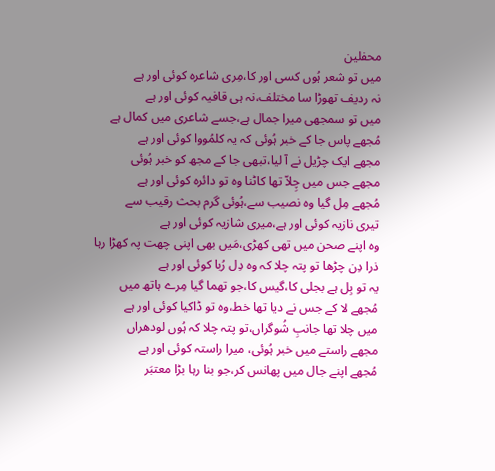محفلین
میں تو شعر ہُوں کسی اور کا،مِری شاعرہ کوئی اور ہے
نہ ردیف تھوڑا سا مختلف،نہ ہی قافیہ کوئی اور ہے
میں تو سمجھی میرا جمال ہے،جسے شاعری میں کمال ہے
مُجھے پاس جا کے خبر ہُوئی کہ یہ کلمُووا کوئی اور ہے
مجھے ایک چڑیل نے آ لیا،تبھی جا کے مجھ کو خبر ہُوئی
مجھے جس میں چِلاّ تھا کاٹنا وہ تو دائرہ کوئی اور ہے
مُجھے مِل گیا وہ نصیب سے،ہُوئی گرم بحث رقیب سے
تیری نازیہ کوئی اور ہے،میری شازیہ کوئی اور ہے
وہ اپنے صحن میں تھی کھڑی،مَیں بھی اپنی چھت پہ کھڑا رہا
ذرا دِن چڑھا تو پتہ چلا کہ وہ دِل رُبا کوئی اور ہے
یہ تو بِل ہے بجلی کا،گیس کا،جو تھما گیا مِرے ہاتھ میں
مُجھے لا کے جس نے دیا تھا خط،وہ تو ڈاکیا کوئی اور ہے
میں چلا تھا جانبِ شُوگراں،تو پتہ چلا کہ ہُوں لودھراں
مجھے راستے میں خبر ہُوئی، میرا راستہ کوئی اور ہے
مُجھے اپنے جال میں پھانس کر،جو بنا رہا بڑا معتبَر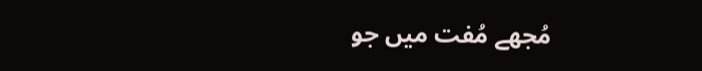مُجھے مُفت میں جو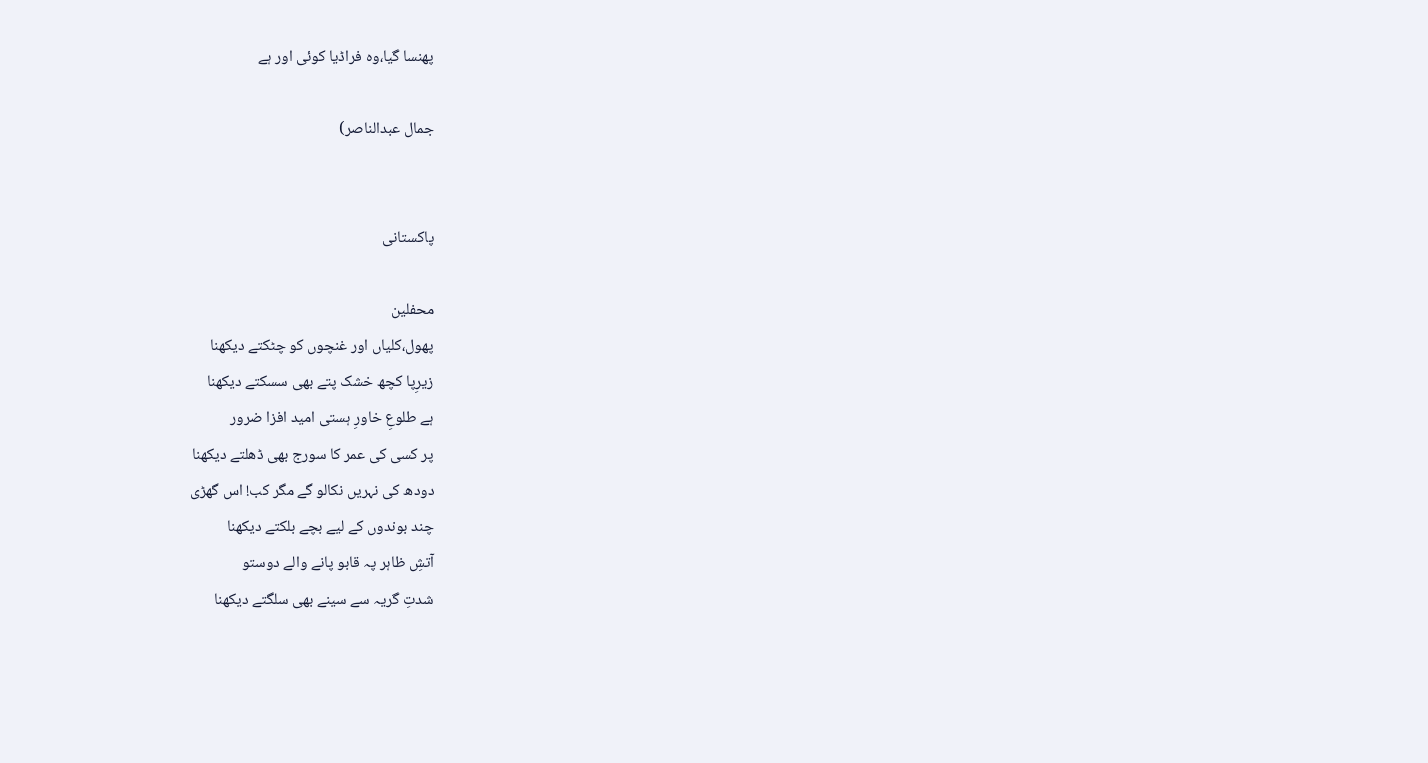پھنسا گیا،وہ فراڈیا کوئی اور ہے

جمال عبدالناصر)


پاکستانی

محفلین
پھول،کلیاں اور غنچوں کو چٹکتے دیکھنا
زیرِپا کچھ خشک پتے بھی سسکتے دیکھنا
ہے طلوعِ خاورِ ہستی امید افزا ضرور
پر کسی کی عمر کا سورج بھی ڈھلتے دیکھنا
دودھ کی نہریں نکالو گے مگر کب! اس گھڑی
چند بوندوں کے لیے بچے بلکتے دیکھنا
آتشِ ظاہر پہ قابو پانے والے دوستو
شدتِ گریہ سے سینے بھی سلگتے دیکھنا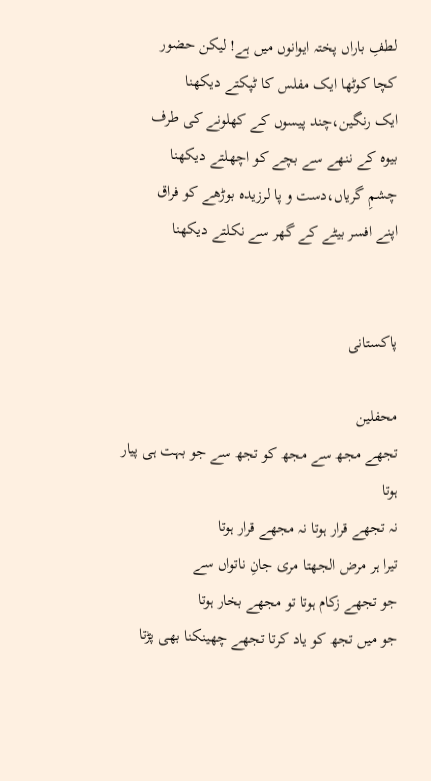لطفِ باراں پختہ ایوانوں میں ہے! لیکن حضور
کچا کوٹھا ایک مفلس کا ٹپکتے دیکھنا
ایک رنگین،چند پیسوں کے کھلونے کی طرف
بیوہ کے ننھے سے بچے کو اچھلتے دیکھنا
چشمِ گریاں،دست و پا لرزیدہ بوڑھے کو فراق
اپنے افسر بیٹے کے گھر سے نکلتے دیکھنا


پاکستانی

محفلین
تجھے مجھ سے مجھ کو تجھ سے جو بہت ہی پیار ہوتا
نہ تجھے قرار ہوتا نہ مجھے قرار ہوتا
تیرا ہر مرض الجھتا مری جانِ ناتواں سے
جو تجھے زکام ہوتا تو مجھے بخار ہوتا
جو میں تجھ کو یاد کرتا تجھے چھینکنا بھی پڑتا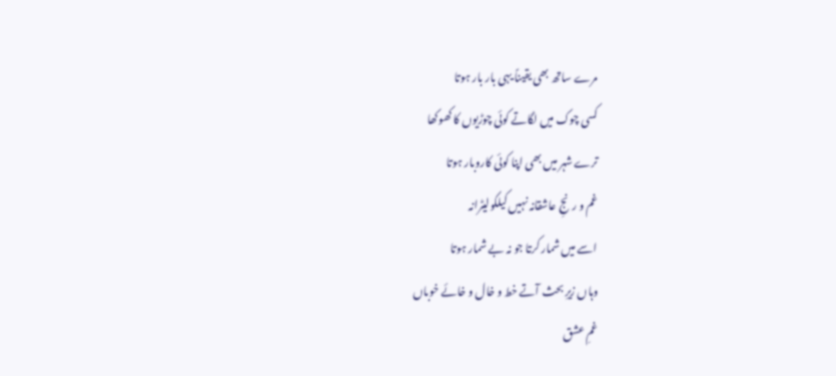مرے ساتھ بھی یقیناً یہی بار بار ہوتا
کسی چوک میں لگاتے کوئی چوڑیوں کا کھوکھا
ترے شہر میں بھی اپنا کوئی کاروبار ہوتا
غم و رنجِ عاشقانہ نہیں کیلکولیٹرانہ
اسے میں شمار کرتا جو نہ بے شمار ہوتا
وہاں زیرِ بحث آتے خط و خال و خائے خوباں
غمِ عشق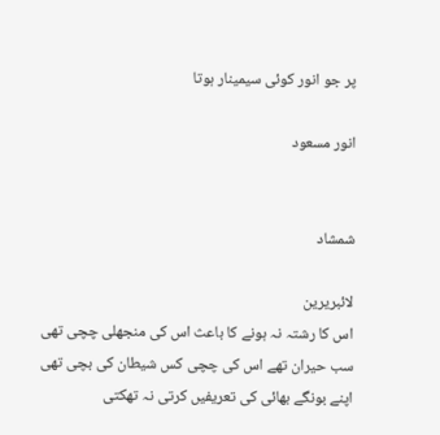پر جو انور کوئی سیمینار ہوتا

انور مسعود


شمشاد

لائبریرین
اس کا رشتہ نہ ہونے کا باعث اس کی منجھلی چچی تھی
سب حیران تھے اس کی چچی کس شیطان کی بچی تھی
اپنے بونگے بھائی کی تعریفیں کرتی نہ تھکتی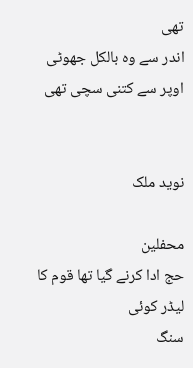تھی
اندر سے وہ بالکل جھوٹی اوپر سے کتنی سچی تھی


نوید ملک

محفلین
حج ادا کرنے گیا تھا قوم کا لیڈر کوئی
سنگ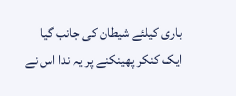باری کیلئے شیطان کی جانب گیا
ایک کنکر پھینکنے پر یہ ندا اس نے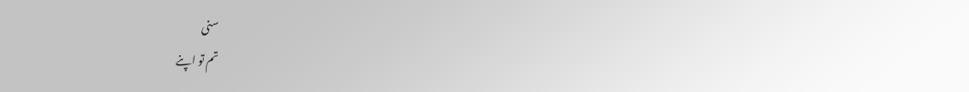سنی
تم تو اپنے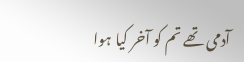آدمی تھے تم کو آخر کیا ہوا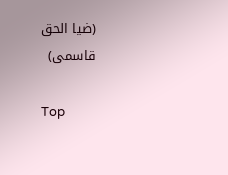(ضیا الحق قاسمی)

Top